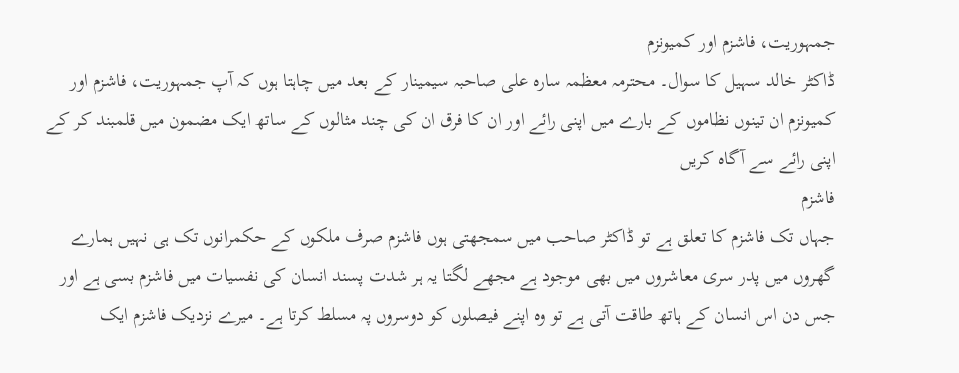جمہوریت، فاشزم اور کمیونزم
ڈاکٹر خالد سہیل کا سوال۔ محترمہ معظمہ سارہ علی صاحبہ سیمینار کے بعد میں چاہتا ہوں کہ آپ جمہوریت، فاشزم اور کمیونزم ان تینوں نظاموں کے بارے میں اپنی رائے اور ان کا فرق ان کی چند مثالوں کے ساتھ ایک مضمون میں قلمبند کر کے اپنی رائے سے آگاہ کریں
فاشزم
جہاں تک فاشزم کا تعلق ہے تو ڈاکٹر صاحب میں سمجھتی ہوں فاشزم صرف ملکوں کے حکمرانوں تک ہی نہیں ہمارے گھروں میں پدر سری معاشروں میں بھی موجود ہے مجھے لگتا یہ ہر شدت پسند انسان کی نفسیات میں فاشزم بسی ہے اور جس دن اس انسان کے ہاتھ طاقت آتی ہے تو وہ اپنے فیصلوں کو دوسروں پہ مسلط کرتا ہے۔ میرے نزدیک فاشزم ایک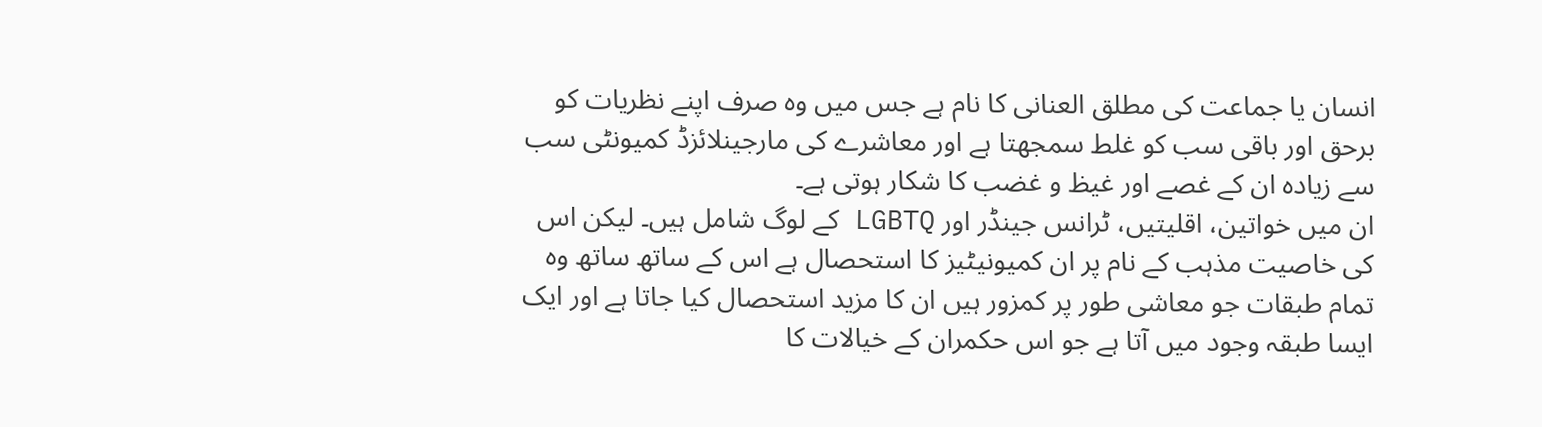انسان یا جماعت کی مطلق العنانی کا نام ہے جس میں وہ صرف اپنے نظریات کو برحق اور باقی سب کو غلط سمجھتا ہے اور معاشرے کی مارجینلائزڈ کمیونٹی سب سے زیادہ ان کے غصے اور غیظ و غضب کا شکار ہوتی ہے۔
ان میں خواتین، اقلیتیں، ٹرانس جینڈر اور LGBTQ کے لوگ شامل ہیں۔ لیکن اس کی خاصیت مذہب کے نام پر ان کمیونیٹیز کا استحصال ہے اس کے ساتھ ساتھ وہ تمام طبقات جو معاشی طور پر کمزور ہیں ان کا مزید استحصال کیا جاتا ہے اور ایک ایسا طبقہ وجود میں آتا ہے جو اس حکمران کے خیالات کا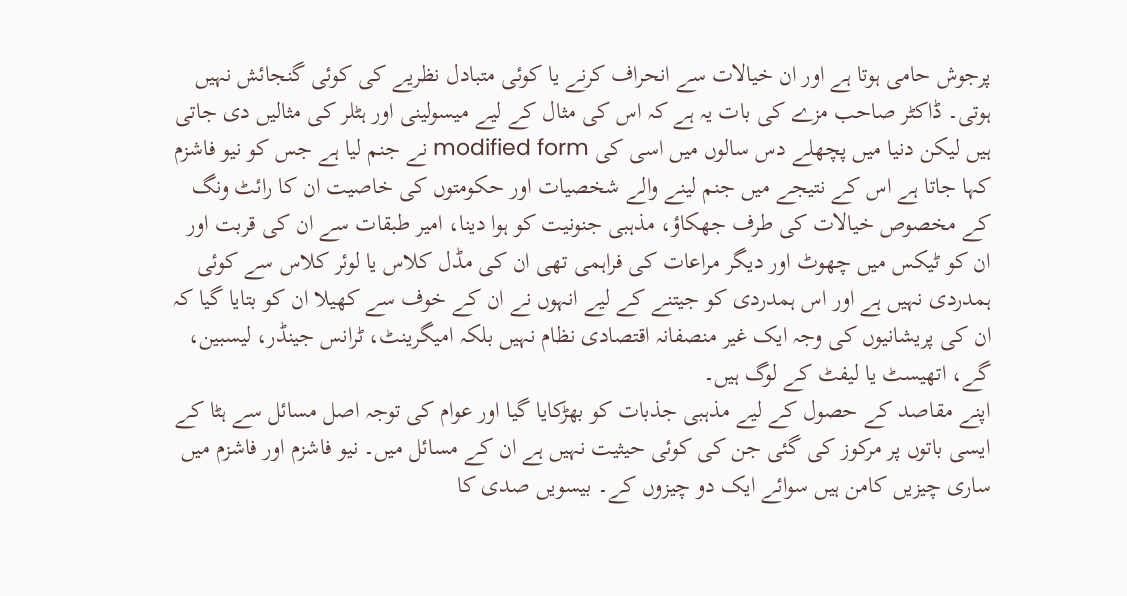پرجوش حامی ہوتا ہے اور ان خیالات سے انحراف کرنے یا کوئی متبادل نظریے کی کوئی گنجائش نہیں ہوتی۔ ڈاکٹر صاحب مزے کی بات یہ ہے کہ اس کی مثال کے لیے میسولینی اور ہٹلر کی مثالیں دی جاتی ہیں لیکن دنیا میں پچھلے دس سالوں میں اسی کی modified form نے جنم لیا ہے جس کو نیو فاشزم کہا جاتا ہے اس کے نتیجے میں جنم لینے والے شخصیات اور حکومتوں کی خاصیت ان کا رائٹ ونگ کے مخصوص خیالات کی طرف جھکاؤ، مذہبی جنونیت کو ہوا دینا، امیر طبقات سے ان کی قربت اور ان کو ٹیکس میں چھوٹ اور دیگر مراعات کی فراہمی تھی ان کی مڈل کلاس یا لوئر کلاس سے کوئی ہمدردی نہیں ہے اور اس ہمدردی کو جیتنے کے لیے انہوں نے ان کے خوف سے کھیلا ان کو بتایا گیا کہ ان کی پریشانیوں کی وجہ ایک غیر منصفانہ اقتصادی نظام نہیں بلکہ امیگرینٹ، ٹرانس جینڈر، لیسبین، گے، اتھیسٹ یا لیفٹ کے لوگ ہیں۔
اپنے مقاصد کے حصول کے لیے مذہبی جذبات کو بھڑکایا گیا اور عوام کی توجہ اصل مسائل سے ہٹا کے ایسی باتوں پر مرکوز کی گئی جن کی کوئی حیثیت نہیں ہے ان کے مسائل میں۔ نیو فاشزم اور فاشزم میں ساری چیزیں کامن ہیں سوائے ایک دو چیزوں کے۔ بیسویں صدی کا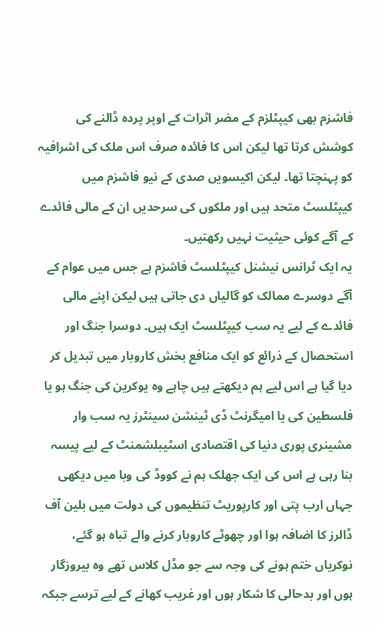فاشزم بھی کیپٹلزم کے مضر اثرات کے اوپر پردہ ڈالنے کی کوشش کرتا تھا لیکن اس کا فائدہ صرف اس ملک کی اشرافیہ کو پہنچتا تھا۔ لیکن اکیسویں صدی کے نیو فاشزم میں کیپٹلسٹ متحد ہیں اور ملکوں کی سرحدیں ان کے مالی فائدے کے آگے کوئی حیثیت نہیں رکھتیں۔
یہ ایک ٹرانس نیشنل کیپٹلسٹ فاشزم ہے جس میں عوام کے آگے دوسرے ممالک کو گالیاں دی جاتی ہیں لیکن اپنے مالی فائدے کے لیے یہ سب کیپٹلسٹ ایک ہیں۔ دوسرا جنگ اور استحصال کے ذرائع کو ایک منافع بخش کاروبار میں تبدیل کر دیا گیا ہے اس لیے ہم دیکھتے ہیں چاہے وہ یوکرین کی جنگ ہو یا فلسطین کی یا امیگرنٹ ڈی ٹینشن سینٹرز یہ سب وار مشینری پوری دنیا کی اقتصادی اسٹیبلشمنٹ کے لیے پیسہ بنا رہی ہے اس کی ایک جھلک ہم نے کووڈ کی وبا میں دیکھی جہاں ارب پتی اور کارپوریٹ تنظیموں کی دولت میں بلین آف ڈالرز کا اضافہ ہوا اور چھوٹے کاروبار کرنے والے تباہ ہو گئے، نوکریاں ختم ہونے کی وجہ سے جو مڈل کلاس تھے وہ بیروزگار ہوں اور بدحالی کا شکار ہوں اور غریب کھانے کے لیے ترسے جبکہ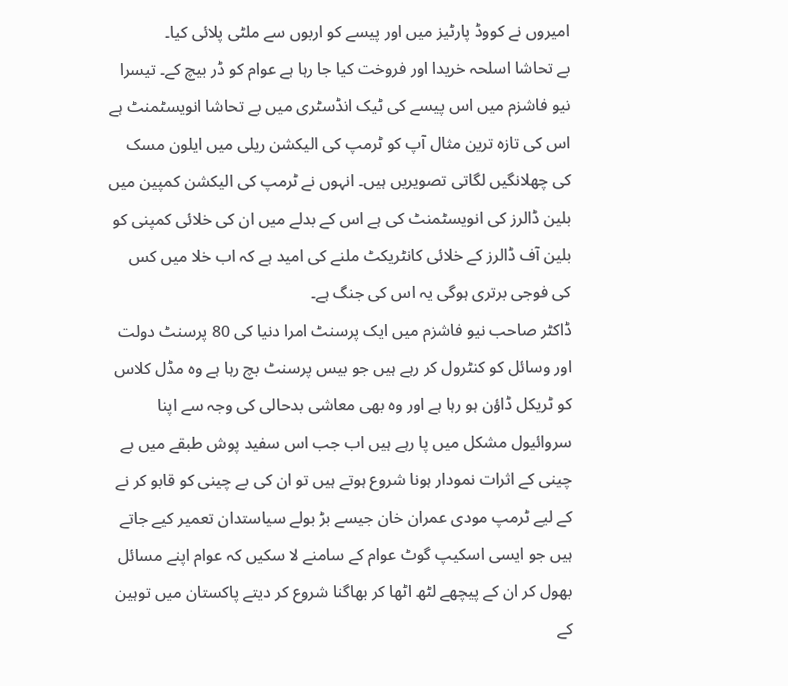امیروں نے کووڈ پارٹیز میں اور پیسے کو اربوں سے ملٹی پلائی کیا۔
بے تحاشا اسلحہ خریدا اور فروخت کیا جا رہا ہے عوام کو ڈر بیچ کے۔ تیسرا نیو فاشزم میں اس پیسے کی ٹیک انڈسٹری میں بے تحاشا انویسٹمنٹ ہے اس کی تازہ ترین مثال آپ کو ٹرمپ کی الیکشن ریلی میں ایلون مسک کی چھلانگیں لگاتی تصویریں ہیں۔ انہوں نے ٹرمپ کی الیکشن کمپین میں بلین ڈالرز کی انویسٹمنٹ کی ہے اس کے بدلے میں ان کی خلائی کمپنی کو بلین آف ڈالرز کے خلائی کانٹریکٹ ملنے کی امید ہے کہ اب خلا میں کس کی فوجی برتری ہوگی یہ اس کی جنگ ہے۔
ڈاکٹر صاحب نیو فاشزم میں ایک پرسنٹ امرا دنیا کی 80 پرسنٹ دولت اور وسائل کو کنٹرول کر رہے ہیں جو بیس پرسنٹ بچ رہا ہے وہ مڈل کلاس کو ٹریکل ڈاؤن ہو رہا ہے اور وہ بھی معاشی بدحالی کی وجہ سے اپنا سروائیول مشکل میں پا رہے ہیں اب جب اس سفید پوش طبقے میں بے چینی کے اثرات نمودار ہونا شروع ہوتے ہیں تو ان کی بے چینی کو قابو کر نے کے لیے ٹرمپ مودی عمران خان جیسے بڑ بولے سیاستدان تعمیر کیے جاتے ہیں جو ایسی اسکیپ گوٹ عوام کے سامنے لا سکیں کہ عوام اپنے مسائل بھول کر ان کے پیچھے لٹھ اٹھا کر بھاگنا شروع کر دیتے پاکستان میں توہین کے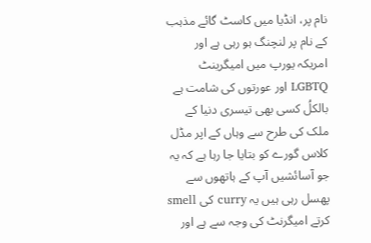نام پر، انڈیا میں کاسٹ گائے مذہب کے نام پر لنچنگ ہو رہی ہے اور امریکہ یورپ میں امیگرینٹ LGBTQ اور عورتوں کی شامت ہے بالکلُ کسی بھی تیسری دنیا کے ملک کی طرح سے وہاں کے اپر مڈل کلاس گورے کو بتایا جا رہا ہے کہ یہ جو آسائشیں آپ کے ہاتھوں سے پھسل رہی ہیں یہ curry کی smell کرتے امیگرنٹ کی وجہ سے ہے اور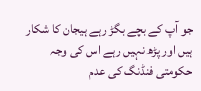جو آپ کے بچے بگڑ رہے ہیجان کا شکار ہیں اور پڑھ نہیں رہے اس کی وجہ حکومتی فنڈنگ کی عدم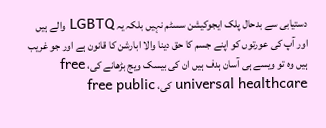دستیابی سے بدحال پلک ایجوکیشن سسٹم نہیں بلکہ یہ LGBTQ والے ہیں اور آپ کی عورتوں کو اپنے جسم کا حق دینا والا ابارشن کا قانون ہے اور جو غریب ہیں وہ تو ویسے ہی آسان ہدف ہیں ان کی بیسک ویج بڑھانے کی، free universal healthcare کی، free public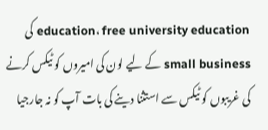education، free university education کی small business کے لیے لون کی امیروں کو ٹیکس کرنے کی غریبوں کو ٹیکس سے استثنا دینے کی بات آپ کو نہ جارجیا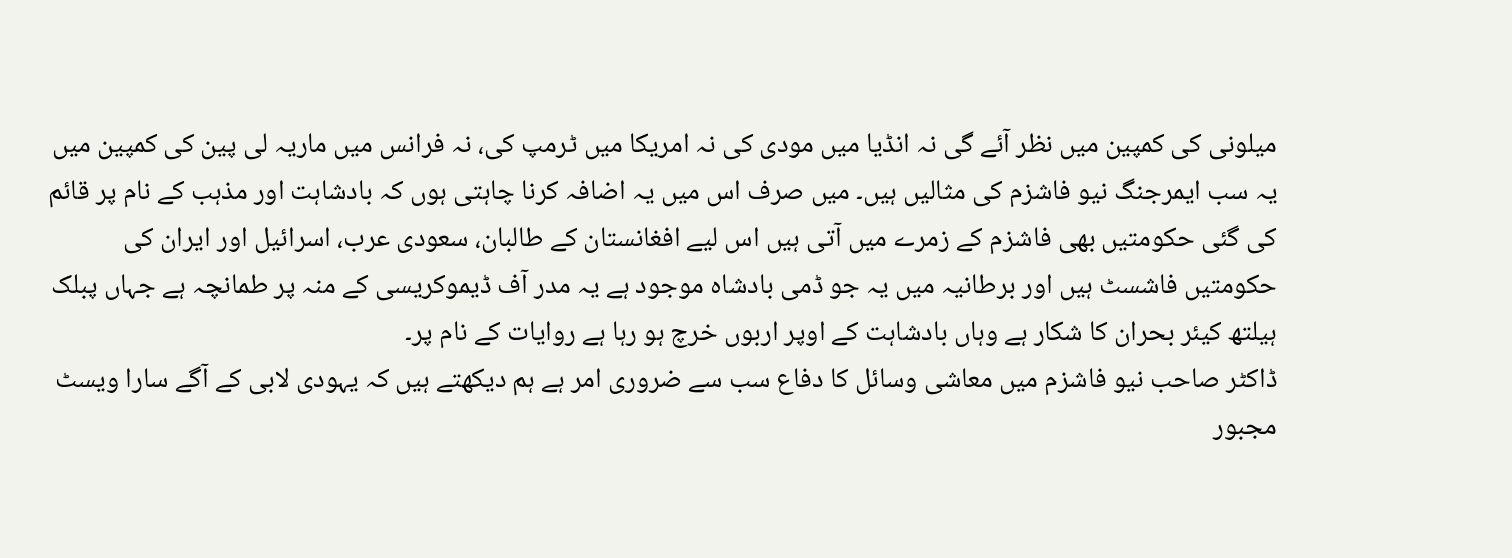میلونی کی کمپین میں نظر آئے گی نہ انڈیا میں مودی کی نہ امریکا میں ٹرمپ کی، نہ فرانس میں ماریہ لی پین کی کمپین میں یہ سب ایمرجنگ نیو فاشزم کی مثالیں ہیں۔ میں صرف اس میں یہ اضافہ کرنا چاہتی ہوں کہ بادشاہت اور مذہب کے نام پر قائم کی گئی حکومتیں بھی فاشزم کے زمرے میں آتی ہیں اس لیے افغانستان کے طالبان، سعودی عرب، اسرائیل اور ایران کی حکومتیں فاشسٹ ہیں اور برطانیہ میں یہ جو ڈمی بادشاہ موجود ہے یہ مدر آف ڈیموکریسی کے منہ پر طمانچہ ہے جہاں پبلک ہیلتھ کیئر بحران کا شکار ہے وہاں بادشاہت کے اوپر اربوں خرچ ہو رہا ہے روایات کے نام پر۔
ڈاکٹر صاحب نیو فاشزم میں معاشی وسائل کا دفاع سب سے ضروری امر ہے ہم دیکھتے ہیں کہ یہودی لابی کے آگے سارا ویسٹ مجبور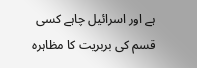ہے اور اسرائیل چاہے کسی قسم کی بربریت کا مظاہرہ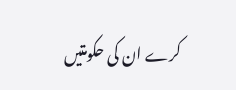کرے ان کی حکومتیں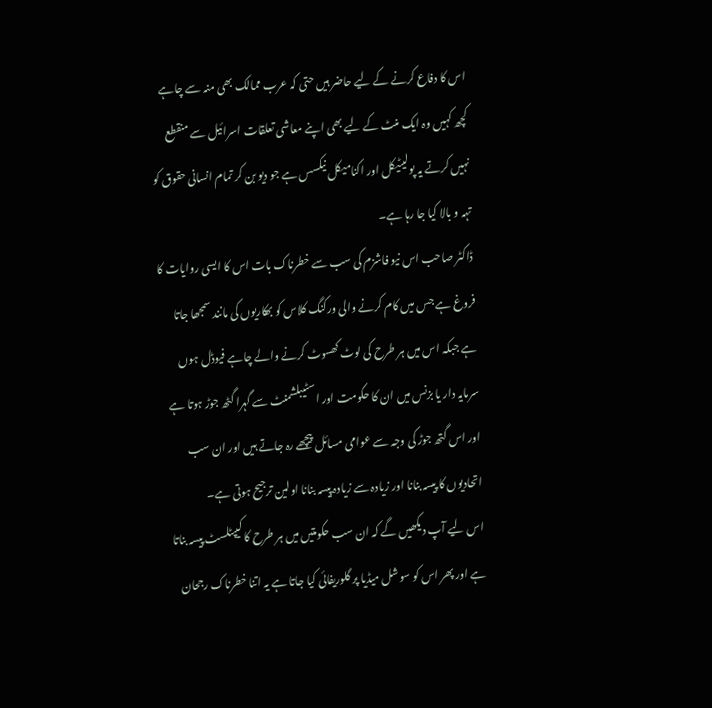اس کا دفاع کرنے کے لیے حاضر ہیں حتی کہ عرب ممالک بھی منہ سے چاہے کچھ کہیں وہ ایک منٹ کے لیے بھی اپنے معاشی تعلقات اسرائیل سے منقطع نہیں کرتے یہ پولیٹیکل اور اکنامیکل نیکسس ہے جو دیو بن کر تمام انسانی حقوق کو تہہ و بالا کیا جا رہا ہے۔
ڈاکٹر صاحب اس نیو فاشزم کی سب سے خطرناک بات اس کا ایسی روایات کا فروغ ہے جس میں کام کرنے والی ورکنگ کلاس کو بھکاریوں کی مانند سمجھا جاتا ہے جبکہ اس میں ہر طرح کی لوٹ کھسوٹ کرنے والے چاہے فیوڈل ہوں سرمایہ دار یا بزنس میں ان کا حکومت اور اسٹیبلشمنٹ سے گہرا گٹھ جوڑ ہوتا ہے اور اس گتھ جوڑ کی وجہ سے عوامی مسائل پیچھے رہ جاتے ہیں اور ان سب اتحادیوں کا پیسہ بنانا اور زیادہ سے زیادہ پیسہ بنانا اولین ترجیح ہوتی ہے۔
اس لیے آپ دیکھیں گے کہ ان سب حکومتیں میں ہر طرح کا کیپٹلسٹ پیسہ بناتا ہے اور پھر اس کو سوشل میڈیا پر گلوریفائی کیا جاتا ہے یہ اتنا خطرناک رجحان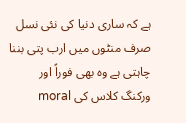ہے کہ ساری دنیا کی نئی نسل صرف منٹوں میں ارب پتی بننا چاہتی ہے وہ بھی فوراً اور ورکنگ کلاس کی moral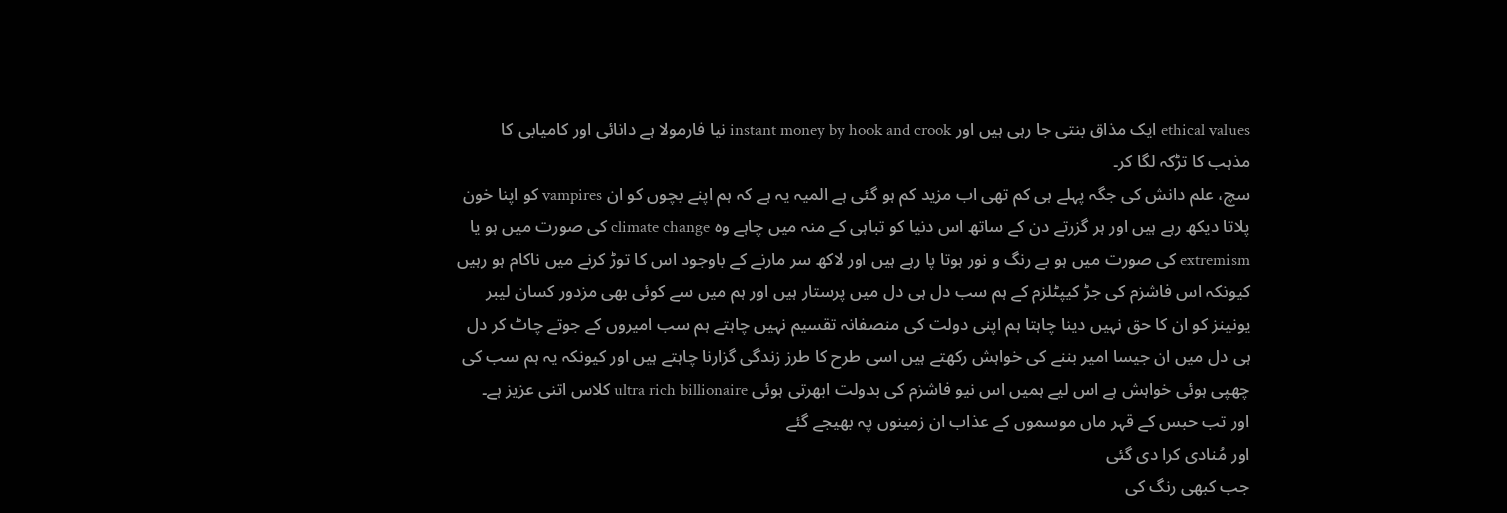ethical values ایک مذاق بنتی جا رہی ہیں اور instant money by hook and crook نیا فارمولا ہے دانائی اور کامیابی کا مذہب کا تڑکہ لگا کر۔
سچ، علم دانش کی جگہ پہلے ہی کم تھی اب مزید کم ہو گئی ہے المیہ یہ ہے کہ ہم اپنے بچوں کو ان vampires کو اپنا خون پلاتا دیکھ رہے ہیں اور ہر گزرتے دن کے ساتھ اس دنیا کو تباہی کے منہ میں چاہے وہ climate change کی صورت میں ہو یا extremism کی صورت میں ہو بے رنگ و نور ہوتا پا رہے ہیں اور لاکھ سر مارنے کے باوجود اس کا توڑ کرنے میں ناکام ہو رہیں کیونکہ اس فاشزم کی جڑ کیپٹلزم کے ہم سب دل ہی دل میں پرستار ہیں اور ہم میں سے کوئی بھی مزدور کسان لیبر یونینز کو ان کا حق نہیں دینا چاہتا ہم اپنی دولت کی منصفانہ تقسیم نہیں چاہتے ہم سب امیروں کے جوتے چاٹ کر دل ہی دل میں ان جیسا امیر بننے کی خواہش رکھتے ہیں اسی طرح کا طرز زندگی گزارنا چاہتے ہیں اور کیونکہ یہ ہم سب کی چھپی ہوئی خواہش ہے اس لیے ہمیں اس نیو فاشزم کی بدولت ابھرتی ہوئی ultra rich billionaire کلاس اتنی عزیز ہے۔
اور تب حبس کے قہر ماں موسموں کے عذاب ان زمینوں پہ بھیجے گئے
اور مُنادی کرا دی گئی
جب کبھی رنگ کی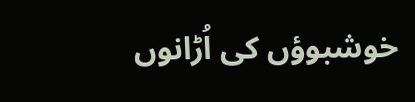خوشبوؤں کی اُڑانوں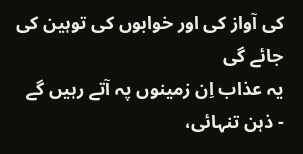کی آواز کی اور خوابوں کی توہین کی جائے گی
یہ عذاب اِن زمینوں پہ آتے رہیں گے
- ذہن تنہائی،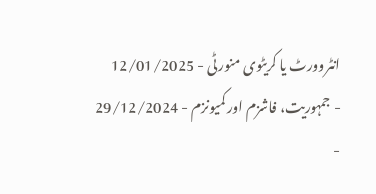انٹروورٹ یا کریٹوی منورٹی - 12/01/2025
- جمہوریت، فاشزم اور کمیونزم - 29/12/2024
-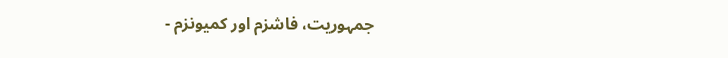جمہوریت، فاشزم اور کمیونزم -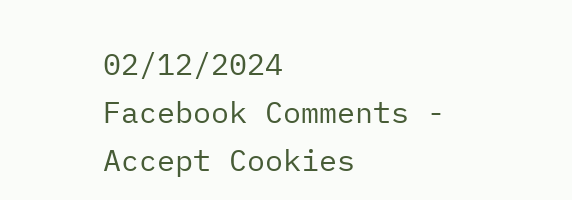02/12/2024
Facebook Comments - Accept Cookies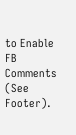to Enable FB Comments (See Footer).